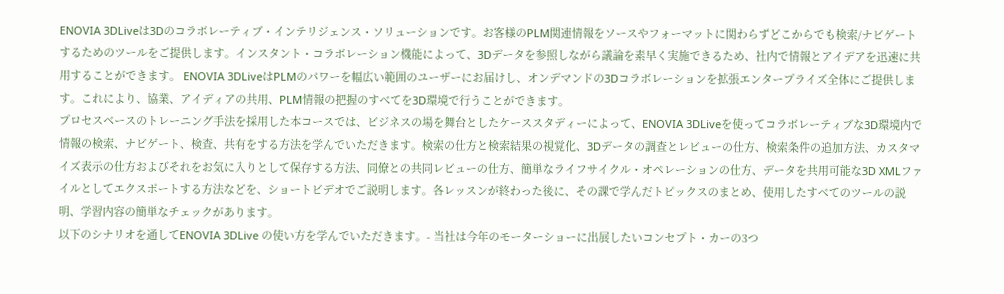ENOVIA 3DLiveは3Dのコラボレーティブ・インテリジェンス・ソリューションです。お客様のPLM関連情報をソースやフォーマットに関わらずどこからでも検索/ナビゲートするためのツールをご提供します。インスタント・コラボレーション機能によって、3Dデータを参照しながら議論を素早く実施できるため、社内で情報とアイデアを迅速に共用することができます。 ENOVIA 3DLiveはPLMのパワーを幅広い範囲のユーザーにお届けし、オンデマンドの3Dコラボレーションを拡張エンタープライズ全体にご提供します。これにより、協業、アイディアの共用、PLM情報の把握のすべてを3D環境で行うことができます。
プロセスベースのトレーニング手法を採用した本コースでは、ビジネスの場を舞台としたケーススタディーによって、ENOVIA 3DLiveを使ってコラボレーティブな3D環境内で情報の検索、ナビゲート、検査、共有をする方法を学んでいただきます。検索の仕方と検索結果の視覚化、3Dデータの調査とレビューの仕方、検索条件の追加方法、カスタマイズ表示の仕方およびそれをお気に入りとして保存する方法、同僚との共同レビューの仕方、簡単なライフサイクル・オペレーションの仕方、データを共用可能な3D XMLファイルとしてエクスポートする方法などを、ショートビデオでご説明します。各レッスンが終わった後に、その課で学んだトピックスのまとめ、使用したすべてのツールの説明、学習内容の簡単なチェックがあります。
以下のシナリオを通してENOVIA 3DLive の使い方を学んでいただきます。- 当社は今年のモーターショーに出展したいコンセプト・カーの3つ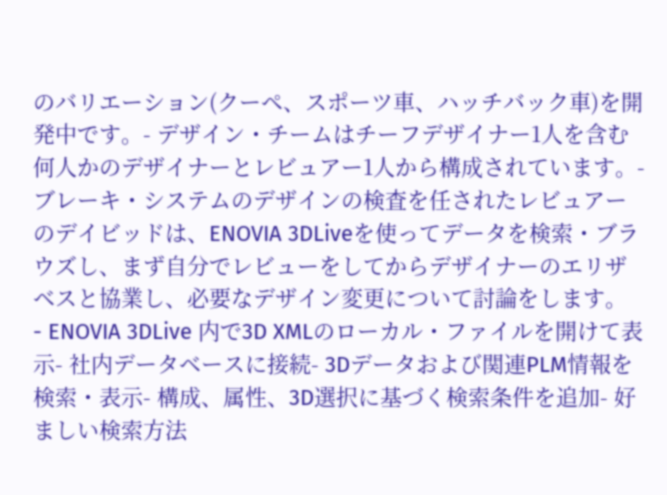のバリエーション(クーペ、スポーツ車、ハッチバック車)を開発中です。- デザイン・チームはチーフデザイナー1人を含む何人かのデザイナーとレビュアー1人から構成されています。- ブレーキ・システムのデザインの検査を任されたレビュアーのデイビッドは、ENOVIA 3DLiveを使ってデータを検索・ブラウズし、まず自分でレビューをしてからデザイナーのエリザベスと協業し、必要なデザイン変更について討論をします。
- ENOVIA 3DLive 内で3D XMLのローカル・ファイルを開けて表示- 社内データベースに接続- 3Dデータおよび関連PLM情報を検索・表示- 構成、属性、3D選択に基づく検索条件を追加- 好ましい検索方法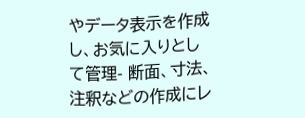やデータ表示を作成し、お気に入りとして管理- 断面、寸法、注釈などの作成にレ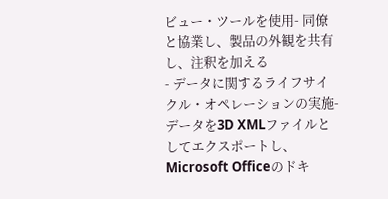ビュー・ツールを使用- 同僚と協業し、製品の外観を共有し、注釈を加える
- データに関するライフサイクル・オペレーションの実施- データを3D XMLファイルとしてエクスポートし、Microsoft Officeのドキ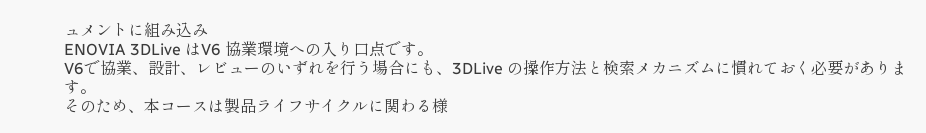ュメントに組み込み
ENOVIA 3DLive はV6 協業環境への入り口点です。
V6で協業、設計、レビューのいずれを行う場合にも、3DLive の操作方法と検索メカニズムに慣れておく必要があります。
そのため、本コースは製品ライフサイクルに関わる様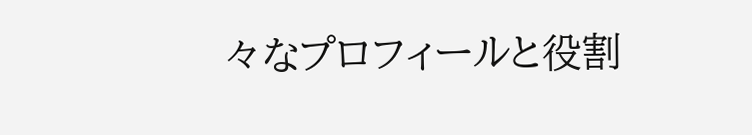々なプロフィールと役割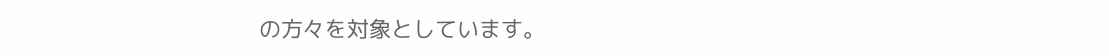の方々を対象としています。